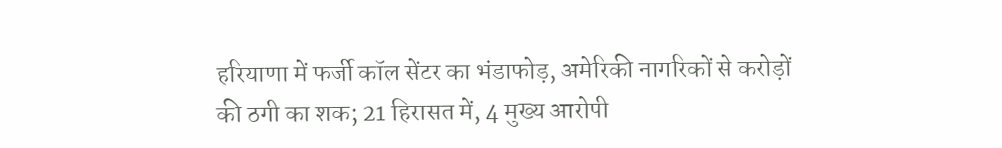हरियाणा में फर्जी कॉल सेंटर का भंडाफोड़, अमेरिकी नागरिकों से करोड़ों की ठगी का शक; 21 हिरासत में, 4 मुख्य आरोपी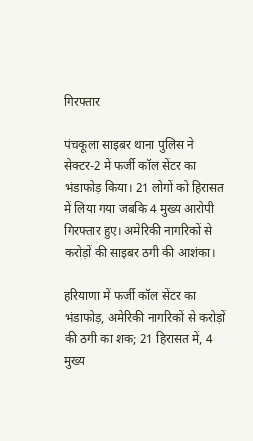गिरफ्तार

पंचकूला साइबर थाना पुलिस ने सेक्टर-2 में फर्जी कॉल सेंटर का भंडाफोड़ किया। 21 लोगों को हिरासत में लिया गया जबकि 4 मुख्य आरोपी गिरफ्तार हुए। अमेरिकी नागरिकों से करोड़ों की साइबर ठगी की आशंका।

हरियाणा में फर्जी कॉल सेंटर का भंडाफोड़, अमेरिकी नागरिकों से करोड़ों की ठगी का शक; 21 हिरासत में, 4 मुख्य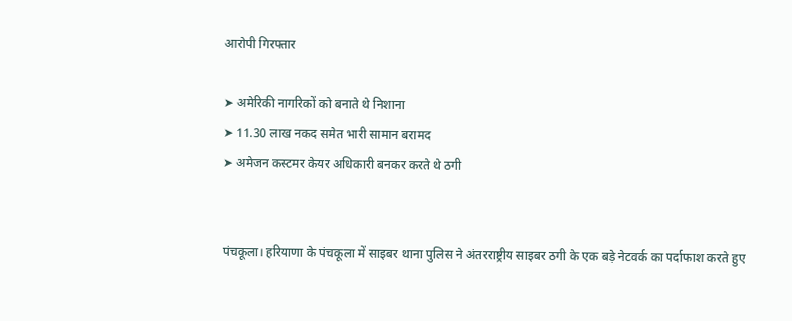आरोपी गिरफ्तार

➤ अमेरिकी नागरिकों को बनाते थे निशाना
➤ 11.30 लाख नकद समेत भारी सामान बरामद
➤ अमेजन कस्टमर केयर अधिकारी बनकर करते थे ठगी


पंचकूला। हरियाणा के पंचकूला में साइबर थाना पुलिस ने अंतरराष्ट्रीय साइबर ठगी के एक बड़े नेटवर्क का पर्दाफाश करते हुए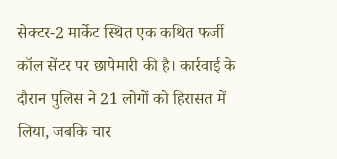सेक्टर-2 मार्केट स्थित एक कथित फर्जी कॉल सेंटर पर छापेमारी की है। कार्रवाई के दौरान पुलिस ने 21 लोगों को हिरासत में लिया, जबकि चार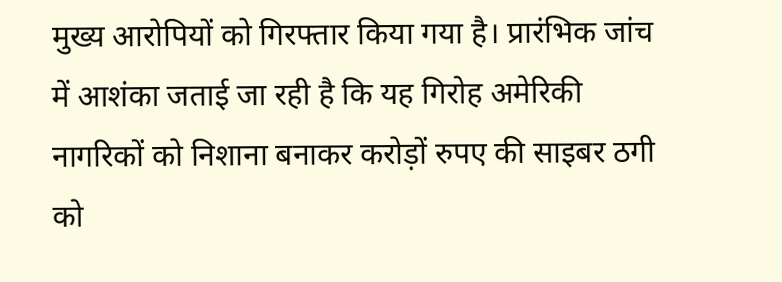मुख्य आरोपियों को गिरफ्तार किया गया है। प्रारंभिक जांच में आशंका जताई जा रही है कि यह गिरोह अमेरिकी नागरिकों को निशाना बनाकर करोड़ों रुपए की साइबर ठगी को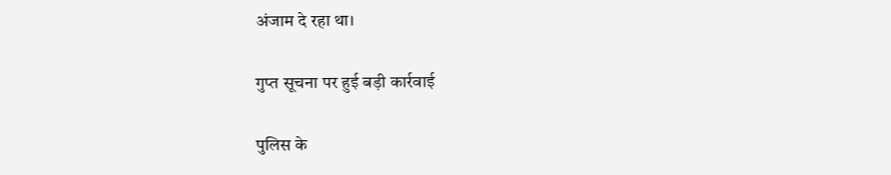अंजाम दे रहा था।

गुप्त सूचना पर हुई बड़ी कार्रवाई

पुलिस के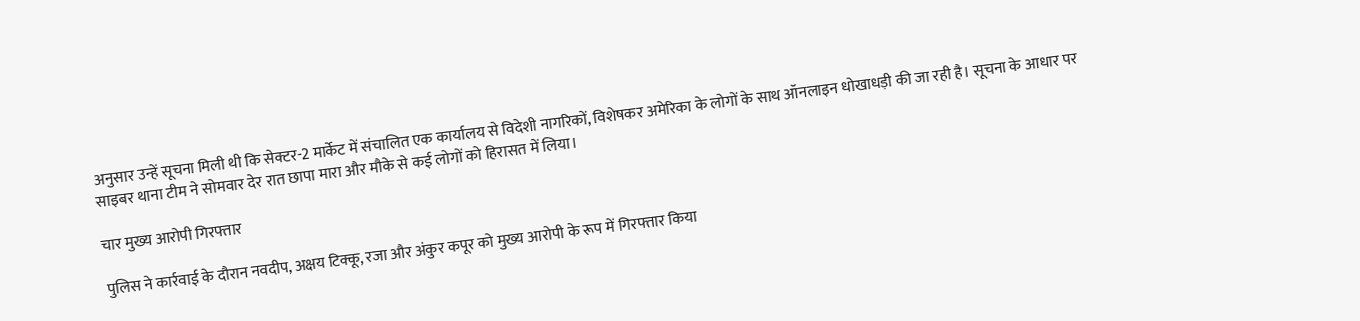अनुसार उन्हें सूचना मिली थी कि सेक्टर-2 मार्केट में संचालित एक कार्यालय से विदेशी नागरिकों, विशेषकर अमेरिका के लोगों के साथ ऑनलाइन धोखाधड़ी की जा रही है। सूचना के आधार पर साइबर थाना टीम ने सोमवार देर रात छापा मारा और मौके से कई लोगों को हिरासत में लिया।

चार मुख्य आरोपी गिरफ्तार

पुलिस ने कार्रवाई के दौरान नवदीप, अक्षय टिक्कू, रजा और अंकुर कपूर को मुख्य आरोपी के रूप में गिरफ्तार किया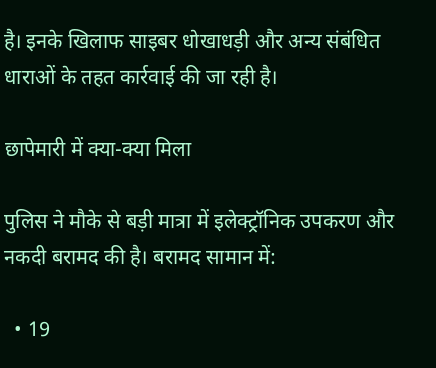है। इनके खिलाफ साइबर धोखाधड़ी और अन्य संबंधित धाराओं के तहत कार्रवाई की जा रही है।

छापेमारी में क्या-क्या मिला

पुलिस ने मौके से बड़ी मात्रा में इलेक्ट्रॉनिक उपकरण और नकदी बरामद की है। बरामद सामान में:

  • 19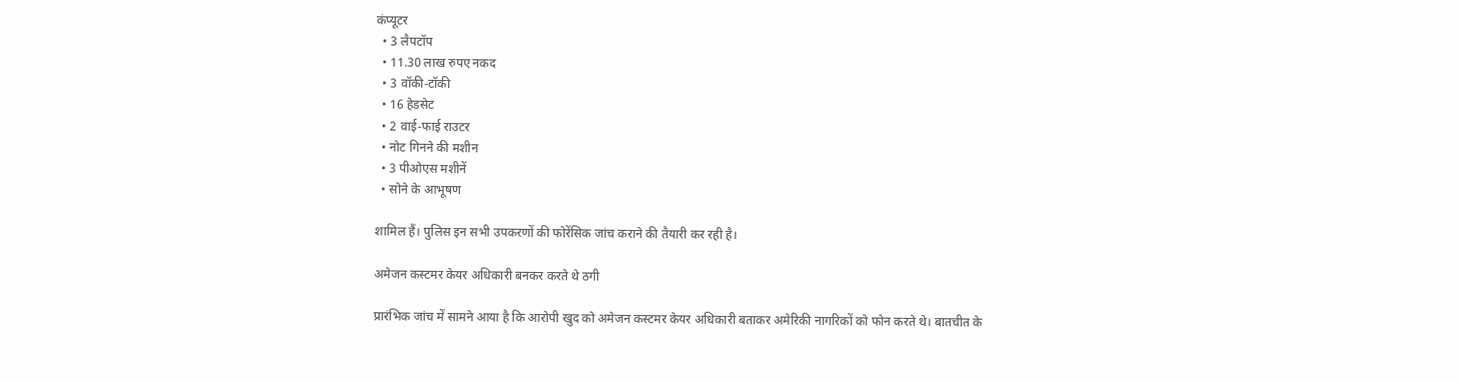कंप्यूटर
  • 3 लैपटॉप
  • 11.30 लाख रुपए नकद
  • 3 वॉकी-टॉकी
  • 16 हेडसेट
  • 2 वाई-फाई राउटर
  • नोट गिनने की मशीन
  • 3 पीओएस मशीनें
  • सोने के आभूषण

शामिल हैं। पुलिस इन सभी उपकरणों की फोरेंसिक जांच कराने की तैयारी कर रही है।

अमेजन कस्टमर केयर अधिकारी बनकर करते थे ठगी

प्रारंभिक जांच में सामने आया है कि आरोपी खुद को अमेजन कस्टमर केयर अधिकारी बताकर अमेरिकी नागरिकों को फोन करते थे। बातचीत के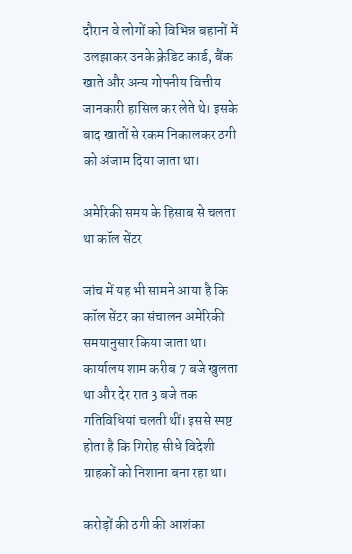दौरान वे लोगों को विभिन्न बहानों में उलझाकर उनके क्रेडिट कार्ड, बैंक खाते और अन्य गोपनीय वित्तीय जानकारी हासिल कर लेते थे। इसके बाद खातों से रकम निकालकर ठगी को अंजाम दिया जाता था।

अमेरिकी समय के हिसाब से चलता था कॉल सेंटर

जांच में यह भी सामने आया है कि कॉल सेंटर का संचालन अमेरिकी समयानुसार किया जाता था। कार्यालय शाम करीब 7 बजे खुलता था और देर रात 3 बजे तक गतिविधियां चलती थीं। इससे स्पष्ट होता है कि गिरोह सीधे विदेशी ग्राहकों को निशाना बना रहा था।

करोड़ों की ठगी की आशंका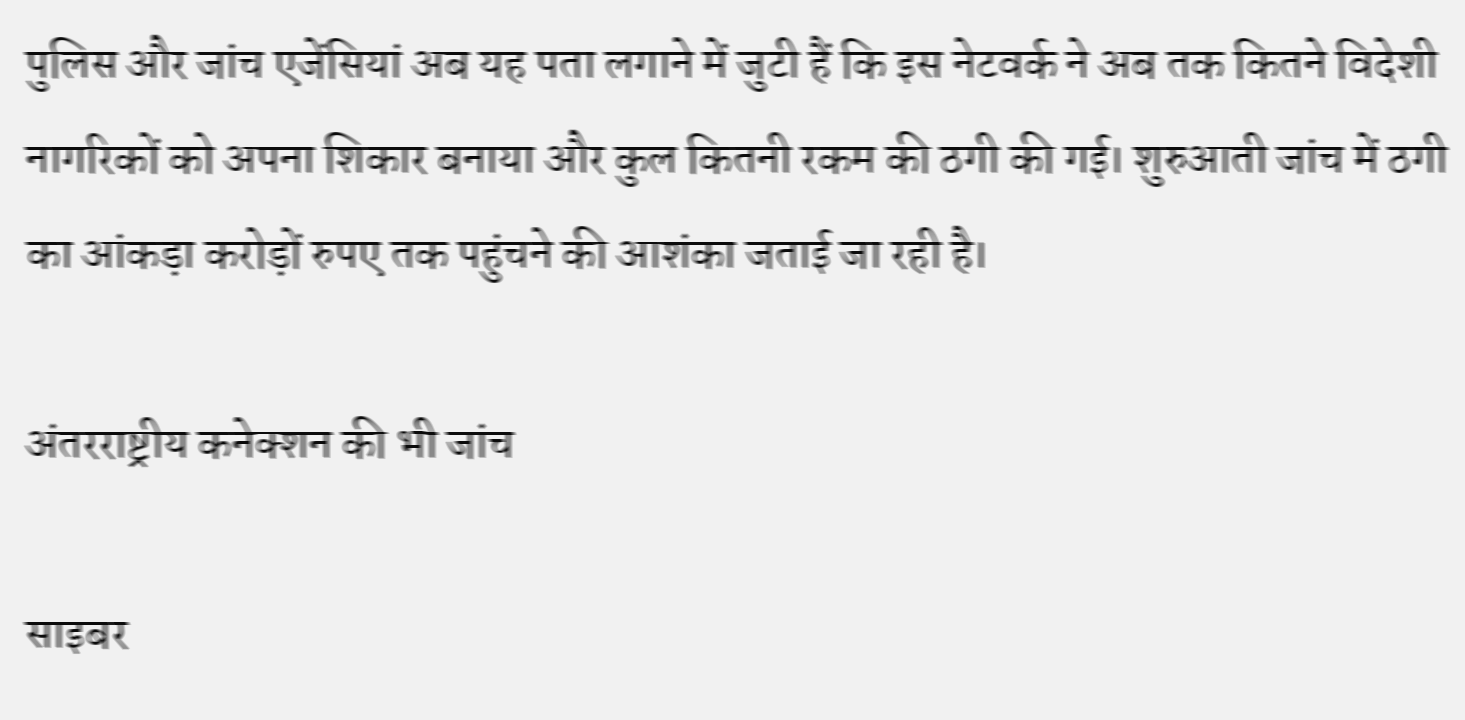पुलिस और जांच एजेंसियां अब यह पता लगाने में जुटी हैं कि इस नेटवर्क ने अब तक कितने विदेशी नागरिकों को अपना शिकार बनाया और कुल कितनी रकम की ठगी की गई। शुरुआती जांच में ठगी का आंकड़ा करोड़ों रुपए तक पहुंचने की आशंका जताई जा रही है।

अंतरराष्ट्रीय कनेक्शन की भी जांच

साइबर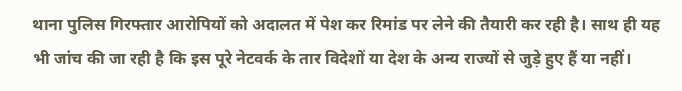थाना पुलिस गिरफ्तार आरोपियों को अदालत में पेश कर रिमांड पर लेने की तैयारी कर रही है। साथ ही यह भी जांच की जा रही है कि इस पूरे नेटवर्क के तार विदेशों या देश के अन्य राज्यों से जुड़े हुए हैं या नहीं।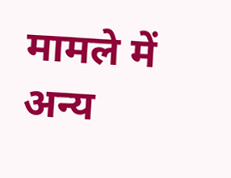मामले में अन्य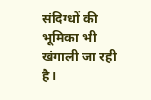संदिग्धों की भूमिका भी खंगाली जा रही है।